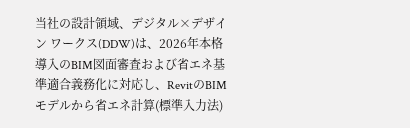当社の設計領域、デジタル×デザイン ワークス(DDW)は、2026年本格導入のBIM図面審査および省エネ基準適合義務化に対応し、RevitのBIMモデルから省エネ計算(標準入力法)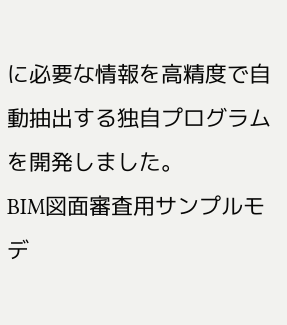に必要な情報を高精度で自動抽出する独自プログラムを開発しました。
BIM図面審査用サンプルモデ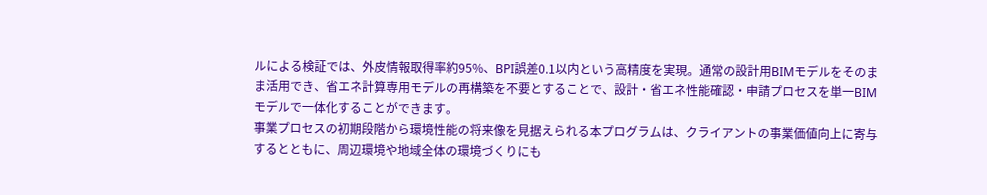ルによる検証では、外皮情報取得率約95%、BPI誤差0.1以内という高精度を実現。通常の設計用BIMモデルをそのまま活用でき、省エネ計算専用モデルの再構築を不要とすることで、設計・省エネ性能確認・申請プロセスを単一BIMモデルで一体化することができます。
事業プロセスの初期段階から環境性能の将来像を見据えられる本プログラムは、クライアントの事業価値向上に寄与するとともに、周辺環境や地域全体の環境づくりにも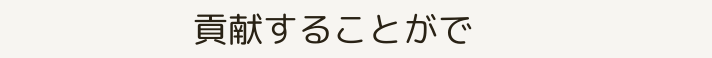貢献することがで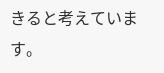きると考えています。